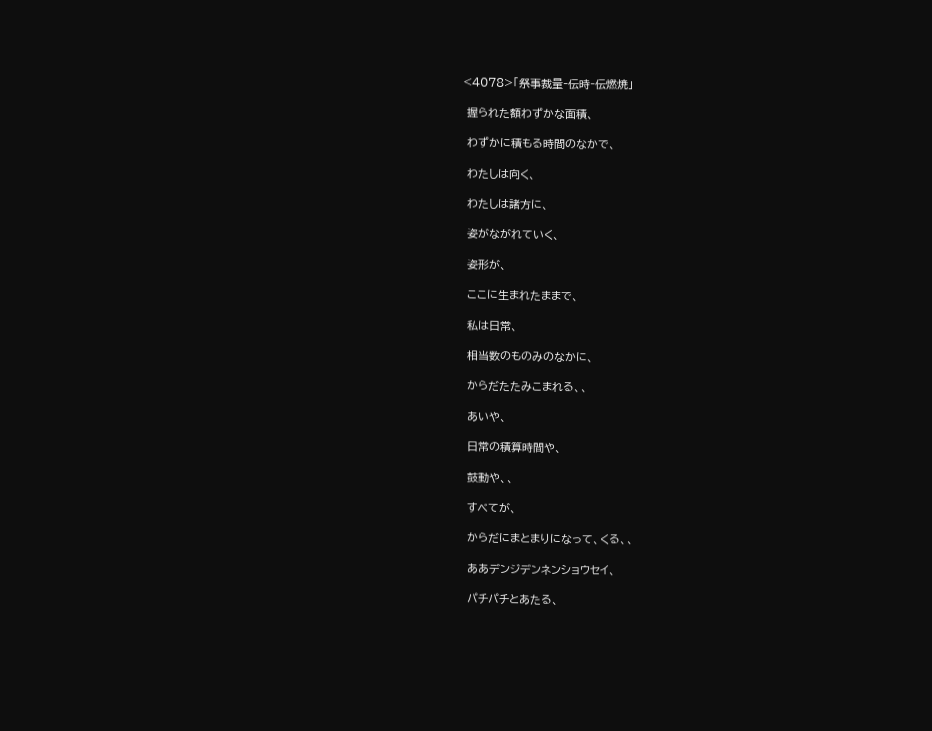<4078>「祭事裁量‐伝時‐伝燃焼」

 握られた額わずかな面積、

 わずかに積もる時間のなかで、

 わたしは向く、

 わたしは諸方に、

 姿がながれていく、

 姿形が、

 ここに生まれたままで、

 私は日常、

 相当数のものみのなかに、

 からだたたみこまれる、、

 あいや、

 日常の積算時間や、

 鼓動や、、

 すべてが、

 からだにまとまりになって、くる、、

 ああデンジデンネンショウセイ、

 パチパチとあたる、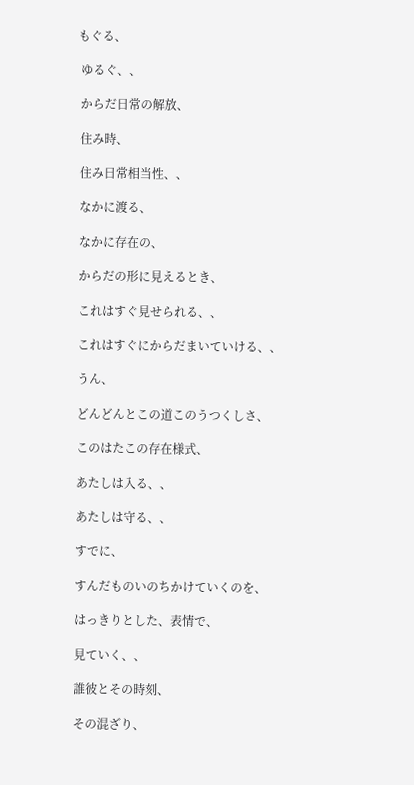もぐる、

 ゆるぐ、、

 からだ日常の解放、

 住み時、

 住み日常相当性、、

 なかに渡る、

 なかに存在の、

 からだの形に見えるとき、

 これはすぐ見せられる、、

 これはすぐにからだまいていける、、

 うん、

 どんどんとこの道このうつくしさ、

 このはたこの存在様式、

 あたしは入る、、

 あたしは守る、、

 すでに、

 すんだものいのちかけていくのを、

 はっきりとした、表情で、

 見ていく、、

 誰彼とその時刻、

 その混ざり、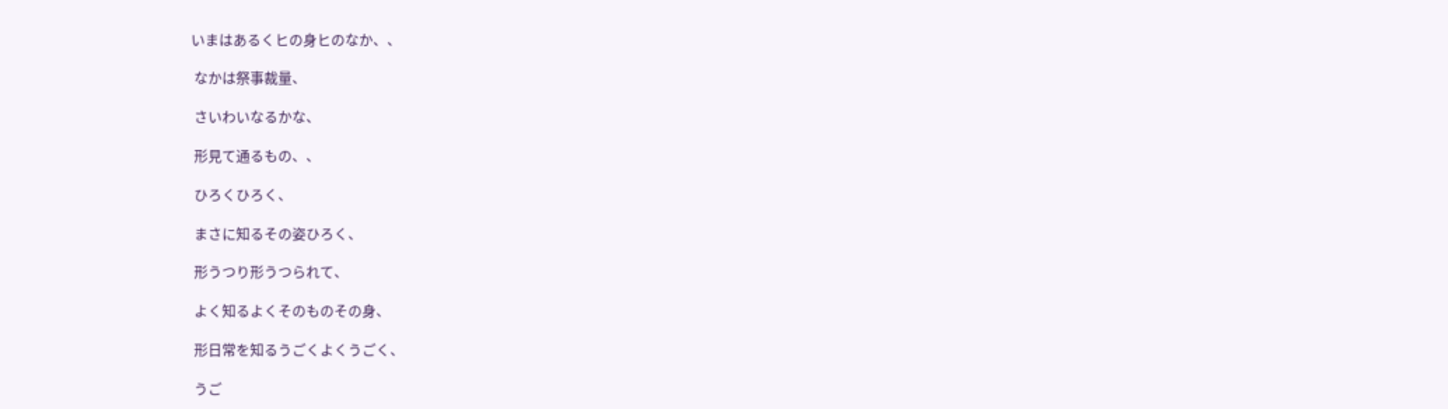いまはあるくヒの身ヒのなか、、

 なかは祭事裁量、

 さいわいなるかな、

 形見て通るもの、、

 ひろくひろく、

 まさに知るその姿ひろく、

 形うつり形うつられて、

 よく知るよくそのものその身、

 形日常を知るうごくよくうごく、

 うご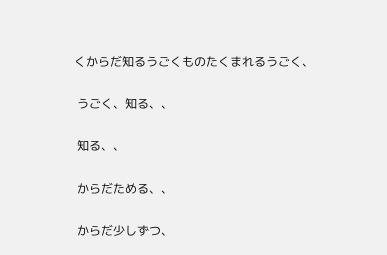くからだ知るうごくものたくまれるうごく、

 うごく、知る、、

 知る、、

 からだためる、、

 からだ少しずつ、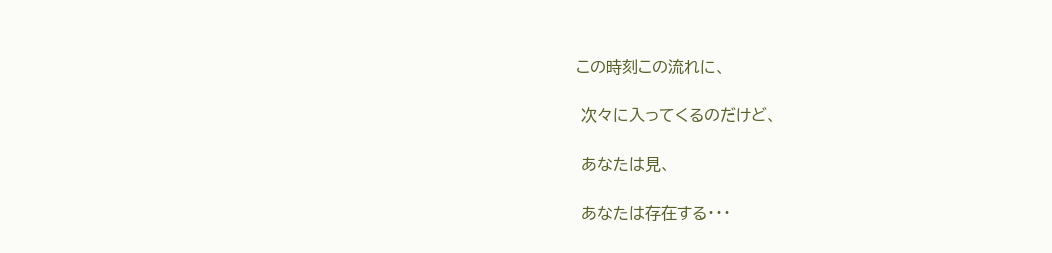この時刻この流れに、

 次々に入ってくるのだけど、

 あなたは見、

 あなたは存在する・・・